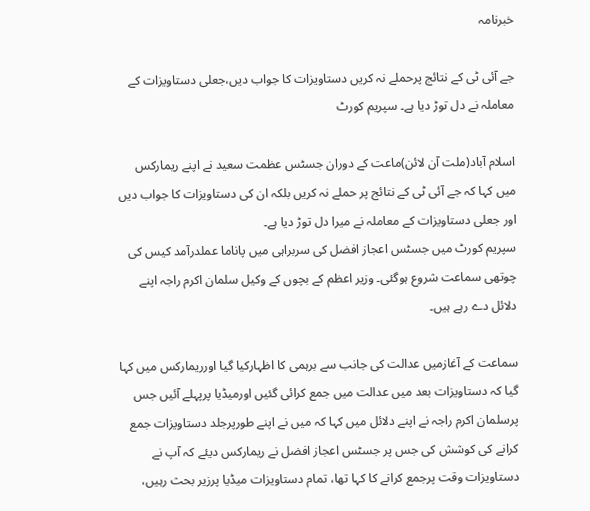خبرنامہ

جے آئی ٹی کے نتائج پرحملے نہ کریں دستاویزات کا جواب دیں،جعلی دستاویزات کے معاملہ نے دل توڑ دیا ہے۔ سپریم کورٹ

اسلام آباد(ملت آن لائن)ماعت کے دوران جسٹس عظمت سعید نے اپنے ریمارکس میں کہا کہ جے آئی ٹی کے نتائج پر حملے نہ کریں بلکہ ان کی دستاویزات کا جواب دیں اور جعلی دستاویزات کے معاملہ نے میرا دل توڑ دیا ہے۔
سپریم کورٹ میں جسٹس اعجاز افضل کی سربراہی میں پاناما عملدرآمد کیس کی چوتھی سماعت شروع ہوگئی۔ وزیر اعظم کے بچوں کے وکیل سلمان اکرم راجہ اپنے دلائل دے رہے ہیں۔

سماعت کے آغازمیں عدالت کی جانب سے برہمی کا اظہارکیا گیا اورریمارکس میں کہا گیا کہ دستاویزات بعد میں عدالت میں جمع کرائی گئیں اورمیڈیا پرپہلے آئیں جس پرسلمان اکرم راجہ نے اپنے دلائل میں کہا کہ میں نے اپنے طورپرجلد دستاویزات جمع کرانے کی کوشش کی جس پر جسٹس اعجاز افضل نے ریمارکس دیئے کہ آپ نے دستاویزات وقت پرجمع کرانے کا کہا تھا، تمام دستاویزات میڈیا پرزیر بحث رہیں،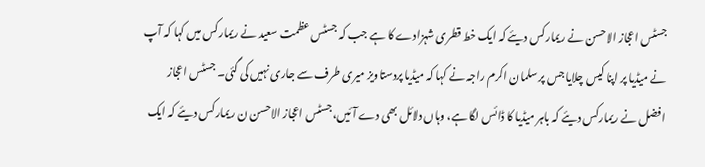جسٹس اعجاز الاحسن نے ریمارکس دیئے کہ ایک خط قطری شہزادے کا ہے جب کہ جسٹس عظمت سعید نے ریمارکس میں کہا کہ آپ نے میڈیا پر اپنا کیس چلایا جس پر سلمان اکرم راجہ نے کہا کہ میڈیا پردستاویز میری طرف سے جاری نہیں کی گئی۔ جسٹس اعجاز افضل نے ریمارکس دیئے کہ باہر میڈیا کا ڈائس لگا ہے، وہاں دلائل بھی دے آئیں، جسٹس اعجاز الاحسن ن ریمارکس دیئے کہ ایک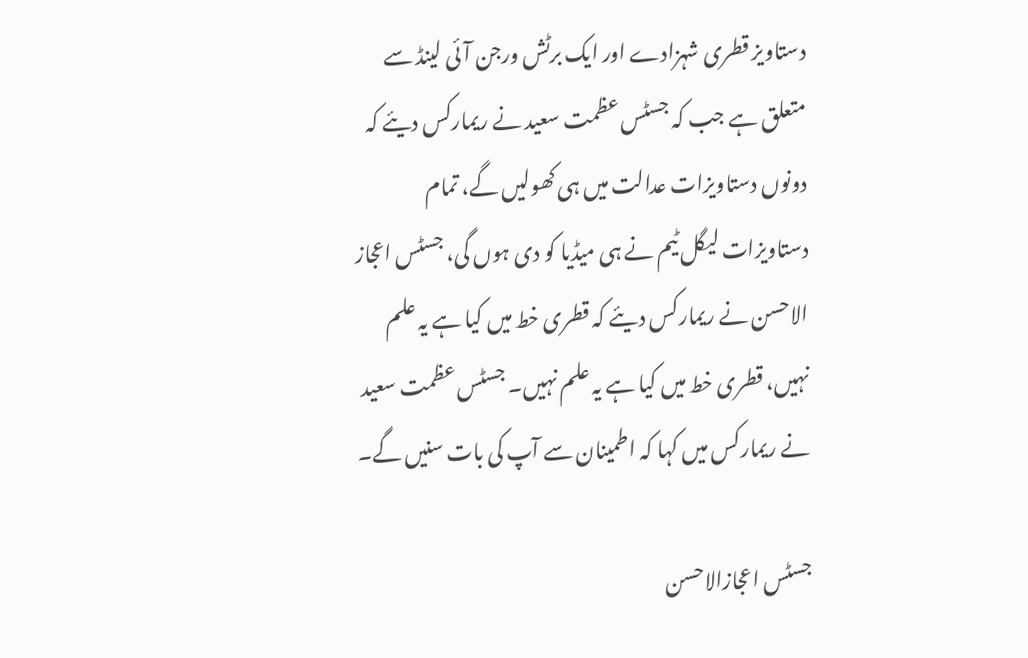دستاویز قطری شہزادے اور ایک برٹش ورجن آئی لینڈ سے متعلق ہے جب کہ جسٹس عظمت سعید نے ریمارکس دیئے کہ دونوں دستاویزات عدالت میں ہی کھولیں گے، تمام دستاویزات لیگل ٹیم نے ہی میڈیا کو دی ہوں گی، جسٹس اعجاز الاحسن نے ریمارکس دیئے کہ قطری خط میں کیا ہے یہ علم نہیں، قطری خط میں کیا ہے یہ علم نہیں۔ جسٹس عظمت سعید نے ریمارکس میں کہا کہ اطمینان سے آپ کی بات سنیں گے۔

جسٹس اعجازالاحسن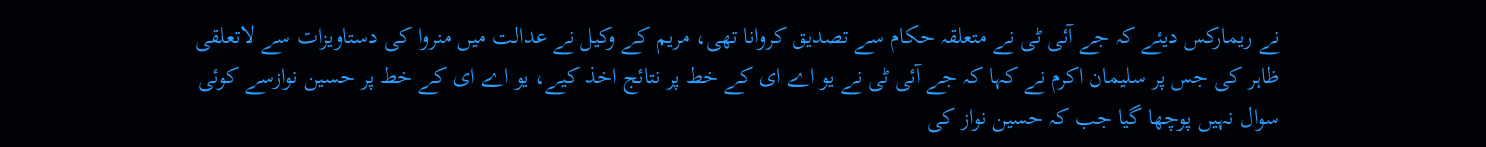نے ریمارکس دیئے کہ جے آئی ٹی نے متعلقہ حکام سے تصدیق کروانا تھی، مریم کے وکیل نے عدالت میں منروا کی دستاویزات سے لاتعلقی ظاہر کی جس پر سلیمان اکرم نے کہا کہ جے آئی ٹی نے یو اے ای کے خط پر نتائج اخذ کیے، یو اے ای کے خط پر حسین نوازسے کوئی سوال نہیں پوچھا گیا جب کہ حسین نواز کی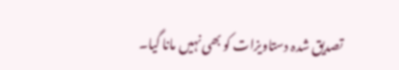تصدیق شدہ دستاویزات کو بھی نہیں مانا گیا۔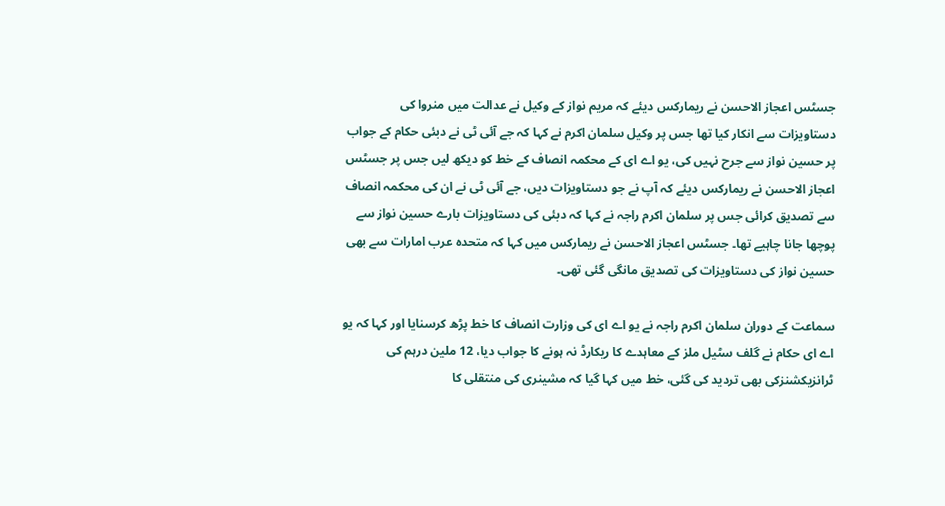جسٹس اعجاز الاحسن نے ریمارکس دیئے کہ مریم نواز کے وکیل نے عدالت میں منروا کی دستاویزات سے انکار کیا تھا جس پر وکیل سلمان اکرم نے کہا کہ جے آئی ٹی نے دبئی حکام کے جواب پر حسین نواز سے جرح نہیں کی، یو اے ای کے محکمہ انصاف کے خط کو دیکھ لیں جس پر جسٹس اعجاز الاحسن نے ریمارکس دیئے کہ آپ نے جو دستاویزات دیں، جے آئی ٹی نے ان کی محکمہ انصاف سے تصدیق کرائی جس پر سلمان اکرم راجہ نے کہا کہ دبئی کی دستاویزات بارے حسین نواز سے پوچھا جانا چاہیے تھا۔ جسٹس اعجاز الاحسن نے ریمارکس میں کہا کہ متحدہ عرب امارات سے بھی حسین نواز کی دستاویزات کی تصدیق مانگی گئی تھی۔

سماعت کے دوران سلمان اکرم راجہ نے یو اے ای کی وزارت انصاف کا خط پڑھ کرسنایا اور کہا کہ یو اے ای حکام نے گلف سٹیل ملز کے معاہدے کا ریکارڈ نہ ہونے کا جواب دیا، 12 ملین درہم کی ٹرانزیکشنزکی بھی تردید کی گئی، خط میں کہا گیا کہ مشینری کی منتقلی کا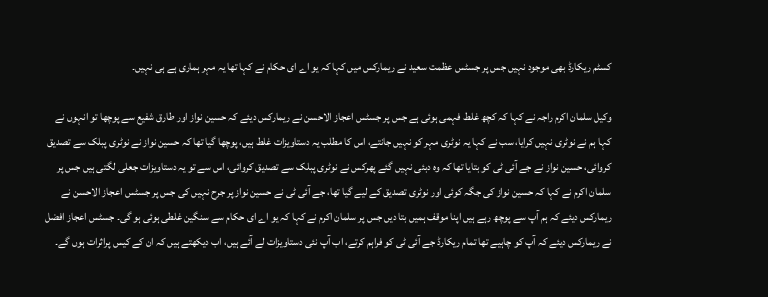کسٹم ریکارڈ بھی موجود نہیں جس پر جسٹس عظمت سعید نے ریمارکس میں کہا کہ یو اے ای حکام نے کہا تھا یہ مہر ہماری ہے ہی نہیں۔

وکیل سلمان اکرم راجہ نے کہا کہ کچھ غلط فہمی ہوئی ہے جس پر جسٹس اعجاز الاحسن نے ریمارکس دیئے کہ حسین نواز اور طارق شفیع سے پوچھا تو انہوں نے کہا ہم نے نوٹری نہیں کرایا، سب نے کہا یہ نوٹری مہر کو نہیں جانتے، اس کا مطلب یہ دستاویزات غلط ہیں، پوچھا گیا تھا کہ حسین نواز نے نوٹری پبلک سے تصدیق کروائی، حسین نواز نے جے آئی ٹی کو بتایا تھا کہ وہ دبئی نہیں گئے پھرکس نے نوٹری پبلک سے تصدیق کروائی، اس سے تو یہ دستاویزات جعلی لگتی ہیں جس پر سلمان اکرم نے کہا کہ حسین نواز کی جگہ کوئی اور نوٹری تصدیق کے لیے گیا تھا، جے آئی ٹی نے حسین نواز پر جرح نہیں کی جس پر جسٹس اعجاز الاحسن نے ریمارکس دیئے کہ ہم آپ سے پوچھ رہے ہیں اپنا موقف ہمیں بتا دیں جس پر سلمان اکرم نے کہا کہ یو اے ای حکام سے سنگین غلطی ہوئی ہو گی۔ جسٹس اعجاز افضل نے ریمارکس دیئے کہ آپ کو چاہیے تھا تمام ریکارڈ جے آئی ٹی کو فراہم کرتے، اب آپ نئی دستاویزات لے آئے ہیں، اب دیکھتے ہیں کہ ان کے کیس پراثرات ہوں گے۔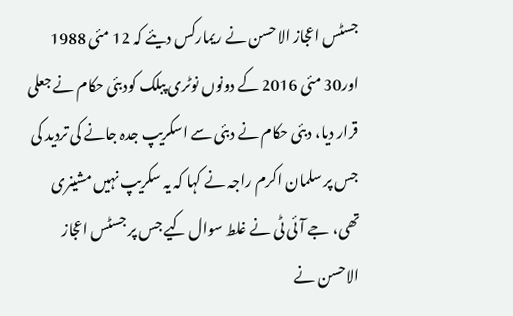جسٹس اعجاز الاحسن نے ریمارکس دیئے کہ 12 مئی 1988 اور30 مئی 2016 کے دونوں نوٹری پبلک کودبئی حکام نے جعلی قرار دیا، دبئی حکام نے دبئی سے اسکریپ جدہ جانے کی تردید کی جس پر سلمان اکرم راجہ نے کہا کہ یہ سکریپ نہیں مشینری تھی، جے آئی ٹی نے غلط سوال کیے جس پر جسٹس اعجاز الاحسن نے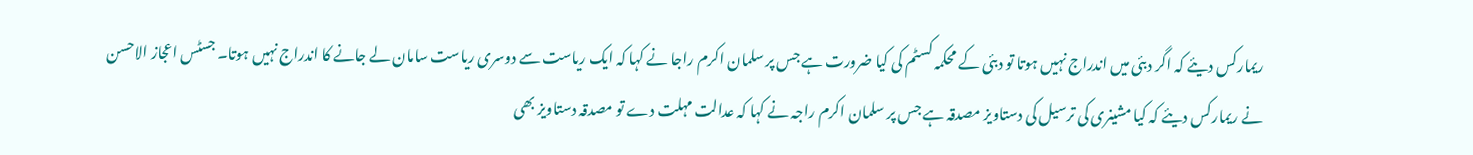ریمارکس دیئے کہ اگر دبئی میں اندراج نہیں ہوتا تو دبئی کے محکمہ کسٹم کی کیا ضرورت ہے جس پر سلمان اکرم راجا نے کہا کہ ایک ریاست سے دوسری ریاست سامان لے جانے کا اندراج نہیں ہوتا۔ جسٹس اعجاز الاحسن نے ریمارکس دیئے کہ کیا مشینری کی ترسیل کی دستاویز مصدقہ ہے جس پر سلمان اکرم راجہ نے کہا کہ عدالت مہلت دے تو مصدقہ دستاویز بھی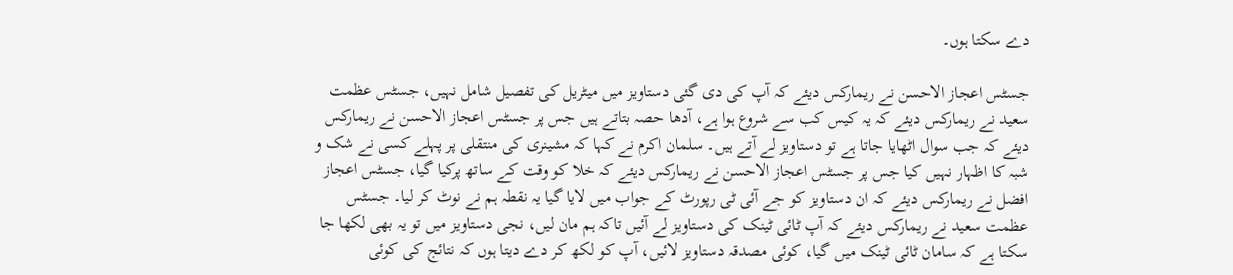دے سکتا ہوں۔

جسٹس اعجاز الاحسن نے ریمارکس دیئے کہ آپ کی دی گئی دستاویز میں میٹریل کی تفصیل شامل نہیں، جسٹس عظمت سعید نے ریمارکس دیئے کہ یہ کیس کب سے شروع ہوا ہے، آدھا حصہ بتاتے ہیں جس پر جسٹس اعجاز الاحسن نے ریمارکس دیئے کہ جب سوال اٹھایا جاتا ہے تو دستاویز لے آتے ہیں۔ سلمان اکرم نے کہا کہ مشینری کی منتقلی پر پہلے کسی نے شک و شبہ کا اظہار نہیں کیا جس پر جسٹس اعجاز الاحسن نے ریمارکس دیئے کہ خلا کو وقت کے ساتھ پرکیا گیا، جسٹس اعجاز افضل نے ریمارکس دیئے کہ ان دستاویز کو جے آئی ٹی رپورٹ کے جواب میں لایا گیا یہ نقطہ ہم نے نوٹ کر لیا۔ جسٹس عظمت سعید نے ریمارکس دیئے کہ آپ ٹائی ٹینک کی دستاویز لے آئیں تاکہ ہم مان لیں، نجی دستاویز میں تو یہ بھی لکھا جا سکتا ہے کہ سامان ٹائی ٹینک میں گیا، کوئی مصدقہ دستاویز لائیں، آپ کو لکھ کر دے دیتا ہوں کہ نتائج کی کوئی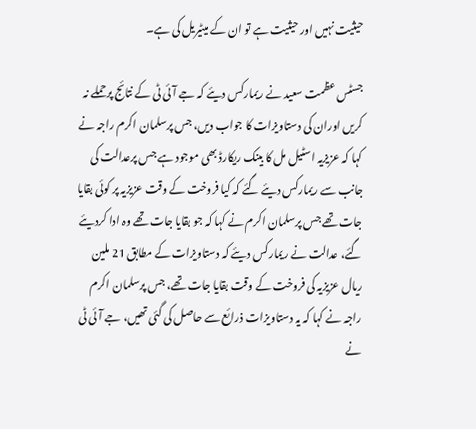حیثیت نہیں اور حیثیت ہے تو ان کے میٹیریل کی ہے۔

جسٹس عظمت سعید نے ریمارکس دیئے کہ جے آئی ٹی کے نتائج پرحملے نہ کریں اوران کی دستاویزات کا جواب دیں، جس پرسلمان اکرم راجہ نے کہا کہ عزیزیہ اسٹیل مل کا بینک ریکارڈ بھی موجود ہے جس پرعدالت کی جانب سے ریمارکس دیئے گئے کہ کیا فروخت کے وقت عزیزیہ پر کوئی بقایا جات تھے جس پرسلمان اکرم نے کہا کہ جو بقایا جات تھے وہ ادا کردیئے گئے، عدالت نے ریمارکس دیئے کہ دستاویزات کے مطابق 21 ملین ریال عزیزیہ کی فروخت کے وقت بقایا جات تھے، جس پرسلمان اکرم راجہ نے کہا کہ یہ دستاویزات ذرائع سے حاصل کی گئی تھیں، جے آئی ٹی نے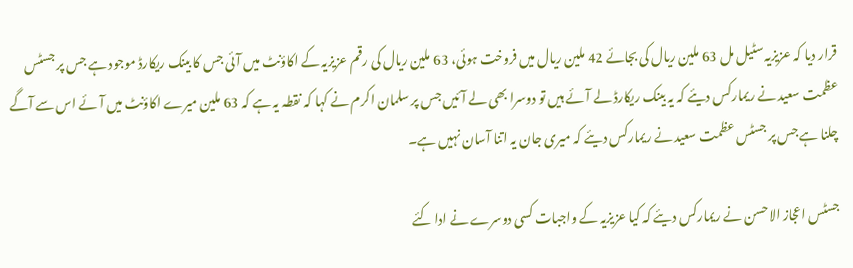قرار دیا کہ عزیزیہ سٹیل مل 63 ملین ریال کی بجائے 42 ملین ریال میں فروخت ہوئی، 63 ملین ریال کی رقم عزیزیہ کے اکاؤنٹ میں آئی جس کا بینک ریکارڈ موجود ہے جس پر جسٹس عظمت سعید نے ریمارکس دیئے کہ یہ بینک ریکارڈ لے آئے ہیں تو دوسرا بھی لے آئیں جس پر سلمان اکرم نے کہا کہ نقطہ یہ ہے کہ 63 ملین میرے اکاؤنٹ میں آئے اس سے آگے چلنا ہے جس پر جسٹس عظمت سعید نے ریمارکس دیئے کہ میری جان یہ اتنا آسان نہیں ہے۔

جسٹس اعجاز الاحسن نے ریمارکس دیئے کہ کیا عزیزیہ کے واجبات کسی دوسرے نے ادا کئے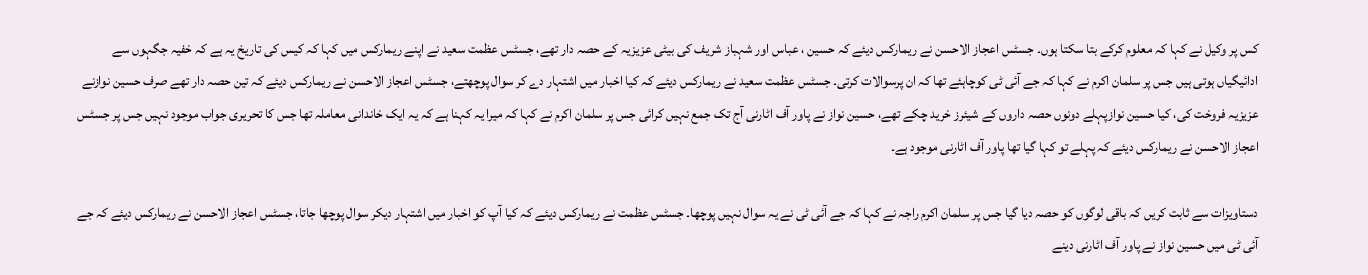کس پر وکیل نے کہا کہ معلوم کرکے بتا سکتا ہوں۔ جسٹس اعجاز الاحسن نے ریمارکس دیئے کہ حسین ، عباس اور شہباز شریف کی بیٹی عزیزیہ کے حصہ دار تھے، جسٹس عظمت سعید نے اپنے ریمارکس میں کہا کہ کیس کی تاریخ یہ ہے کہ خفیہ جگہوں سے ادائیگیاں ہوتی ہیں جس پر سلمان اکرم نے کہا کہ جے آئی ٹی کوچاہئے تھا کہ ان پرسوالات کرتی۔ جسٹس عظمت سعید نے ریمارکس دیئے کہ کیا اخبار میں اشتہار دے کر سوال پوچھتے، جسٹس اعجاز الاحسن نے ریمارکس دیئے کہ تین حصہ دار تھے صرف حسین نوازنے عزیزیہ فروخت کی، کیا حسین نوازپہلے دونوں حصہ داروں کے شیئرز خرید چکے تھے، حسین نواز نے پاور آف اٹارنی آج تک جمع نہیں کرائی جس پر سلمان اکرم نے کہا کہ میرا یہ کہنا ہے کہ یہ ایک خاندانی معاملہ تھا جس کا تحریری جواب موجود نہیں جس پر جسٹس اعجاز الاحسن نے ریمارکس دیئے کہ پہلے تو کہا گیا تھا پاور آف اٹارنی موجود ہے۔

دستاویزات سے ثابت کریں کہ باقی لوگوں کو حصہ دیا گیا جس پر سلمان اکرم راجہ نے کہا کہ جے آئی ٹی نے یہ سوال نہیں پوچھا۔ جسٹس عظمت نے ریمارکس دیئے کہ کیا آپ کو اخبار میں اشتہار دیکر سوال پوچھا جاتا، جسٹس اعجاز الاحسن نے ریمارکس دیئے کہ جے آئی ٹی میں حسین نواز نے پاور آف اٹارنی دینے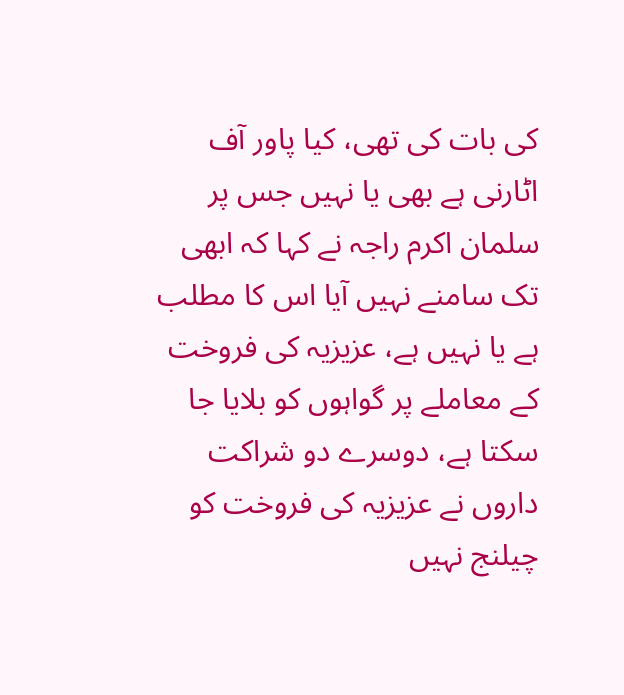کی بات کی تھی، کیا پاور آف اٹارنی ہے بھی یا نہیں جس پر سلمان اکرم راجہ نے کہا کہ ابھی تک سامنے نہیں آیا اس کا مطلب ہے یا نہیں ہے، عزیزیہ کی فروخت کے معاملے پر گواہوں کو بلایا جا سکتا ہے، دوسرے دو شراکت داروں نے عزیزیہ کی فروخت کو چیلنج نہیں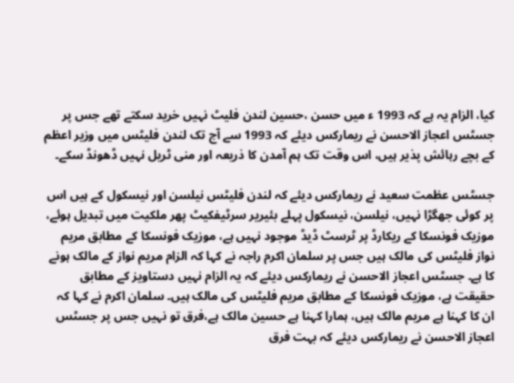کیا، الزام یہ ہے کہ 1993 ء میں حسن ،حسین لندن فلیٹ نہیں خرید سکتے تھے جس پر جسٹس اعجاز الاحسن نے ریمارکس دیئے کہ 1993 سے آج تک لندن فلیٹس میں وزیر اعظم کے بچے رہائش پذیر ہیں، اس وقت تک ہم آمدن کا ذریعہ اور منی ٹریل نہیں ڈھونڈ سکے۔

جسٹس عظمت سعید نے ریمارکس دیئے کہ لندن فلیٹس نیلسن اور نیسکول کے ہیں اس پر کوئی جھگڑا نہیں، نیلسن، نیسکول پہلے بئیریر سرٹیفکیٹ پھر ملکیت میں تبدیل ہوئے، موزیک فونسکا کے ریکارڈ پر ٹرسٹ ڈیڈ موجود نہیں ہے، موزیک فونسکا کے مطابق مریم نواز فلیٹس کی مالک ہیں جس پر سلمان اکرم راجہ نے کہا کہ الزام مریم نواز کے مالک ہونے کا ہے۔ جسٹس اعجاز الاحسن نے ریمارکس دیئے کہ یہ الزام نہیں دستاویز کے مطابق حقیقت ہے، موزیک فونسکا کے مطابق مریم فلیٹس کی مالک ہیں۔ سلمان اکرم نے کہا کہ ان کا کہنا ہے مریم مالک ہیں، ہمارا کہنا ہے حسین مالک ہے،فرق تو نہیں جس پر جسٹس اعجاز الاحسن نے ریمارکس دیئے کہ بہت فرق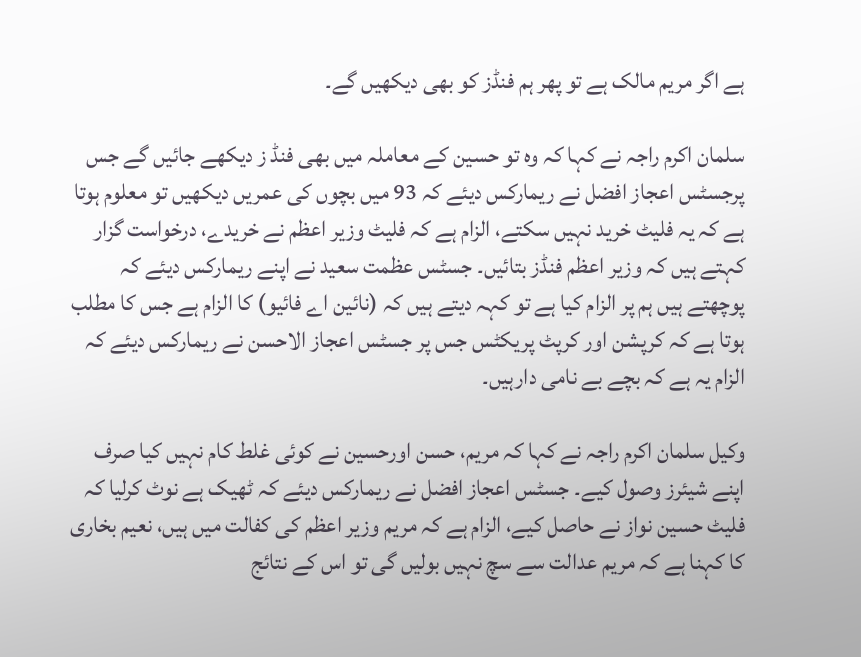ہے اگر مریم مالک ہے تو پھر ہم فنڈز کو بھی دیکھیں گے۔

سلمان اکرم راجہ نے کہا کہ وہ تو حسین کے معاملہ میں بھی فنڈ ز دیکھے جائیں گے جس پرجسٹس اعجاز افضل نے ریمارکس دیئے کہ 93 میں بچوں کی عمریں دیکھیں تو معلوم ہوتا ہے کہ یہ فلیٹ خرید نہیں سکتے، الزام ہے کہ فلیٹ وزیر اعظم نے خریدے، درخواست گزار کہتے ہیں کہ وزیر اعظم فنڈز بتائیں۔ جسٹس عظمت سعید نے اپنے ریمارکس دیئے کہ پوچھتے ہیں ہم پر الزام کیا ہے تو کہہ دیتے ہیں کہ (نائین اے فائیو) کا الزام ہے جس کا مطلب ہوتا ہے کہ کرپشن اور کرپٹ پریکٹس جس پر جسٹس اعجاز الاحسن نے ریمارکس دیئے کہ الزام یہ ہے کہ بچے بے نامی دارہیں۔

وکیل سلمان اکرم راجہ نے کہا کہ مریم، حسن اورحسین نے کوئی غلط کام نہیں کیا صرف اپنے شیئرز وصول کیے۔ جسٹس اعجاز افضل نے ریمارکس دیئے کہ ٹھیک ہے نوٹ کرلیا کہ فلیٹ حسین نواز نے حاصل کیے، الزام ہے کہ مریم وزیر اعظم کی کفالت میں ہیں، نعیم بخاری کا کہنا ہے کہ مریم عدالت سے سچ نہیں بولیں گی تو اس کے نتائج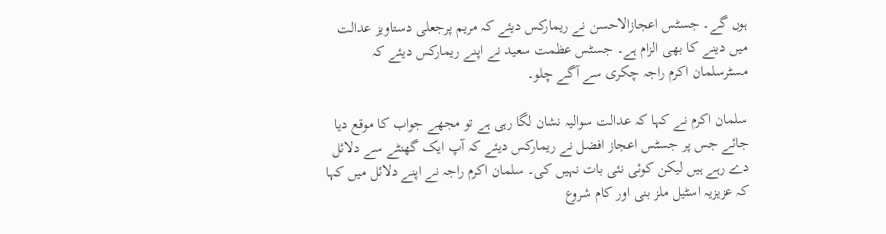ہوں گے۔ جسٹس اعجازالاحسن نے ریمارکس دیئے کہ مریم پرجعلی دستاویز عدالت میں دینے کا بھی الزام ہے۔ جسٹس عظمت سعید نے اپنے ریمارکس دیئے کہ مسٹرسلمان اکرم راجہ چکری سے آگے چلو۔

سلمان اکرم نے کہا کہ عدالت سوالیہ نشان لگا رہی ہے تو مجھے جواب کا موقع دیا جائے جس پر جسٹس اعجاز افضل نے ریمارکس دیئے کہ آپ ایک گھنٹے سے دلائل دے رہے ہیں لیکن کوئی نئی بات نہیں کی۔ سلمان اکرم راجہ نے اپنے دلائل میں کہا کہ عزیزیہ اسٹیل ملز بنی اور کام شروع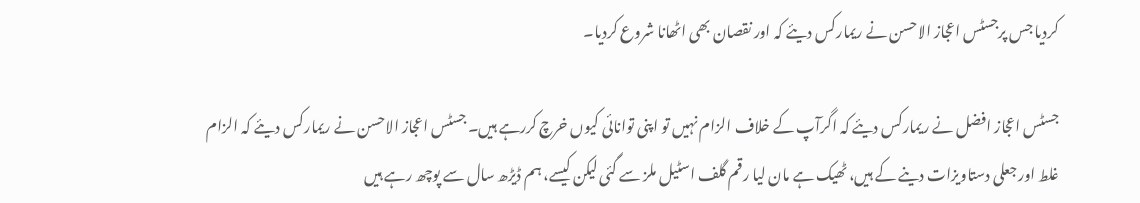کردیا جس پرجسٹس اعجاز الاحسن نے ریمارکس دیئے کہ اور نقصان بھی اٹھانا شروع کردیا۔

جسٹس اعجاز افضل نے ریمارکس دیئے کہ اگرآپ کے خلاف الزام نہیں تو اپنی توانائی کیوں خرچ کررہے ہیں۔ جسٹس اعجاز الاحسن نے ریمارکس دیئے کہ الزام غلط اور جعلی دستاویزات دینے کے ہیں، ٹھیک ہے مان لیا رقم گلف اسٹیل ملز سے گئی لیکن کیسے، ہم ڈیڑھ سال سے پوچھ رہے ہیں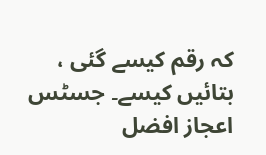کہ رقم کیسے گئی ، بتائیں کیسے۔ جسٹس اعجاز افضل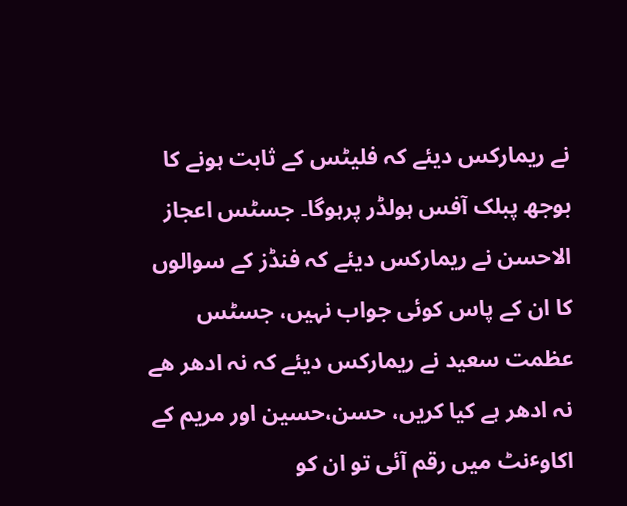نے ریمارکس دیئے کہ فلیٹس کے ثابت ہونے کا بوجھ پبلک آفس ہولڈر پرہوگا۔ جسٹس اعجاز الاحسن نے ریمارکس دیئے کہ فنڈز کے سوالوں کا ان کے پاس کوئی جواب نہیں، جسٹس عظمت سعید نے ریمارکس دیئے کہ نہ ادھر ھے نہ ادھر ہے کیا کریں، حسن،حسین اور مریم کے اکاوٴنٹ میں رقم آئی تو ان کو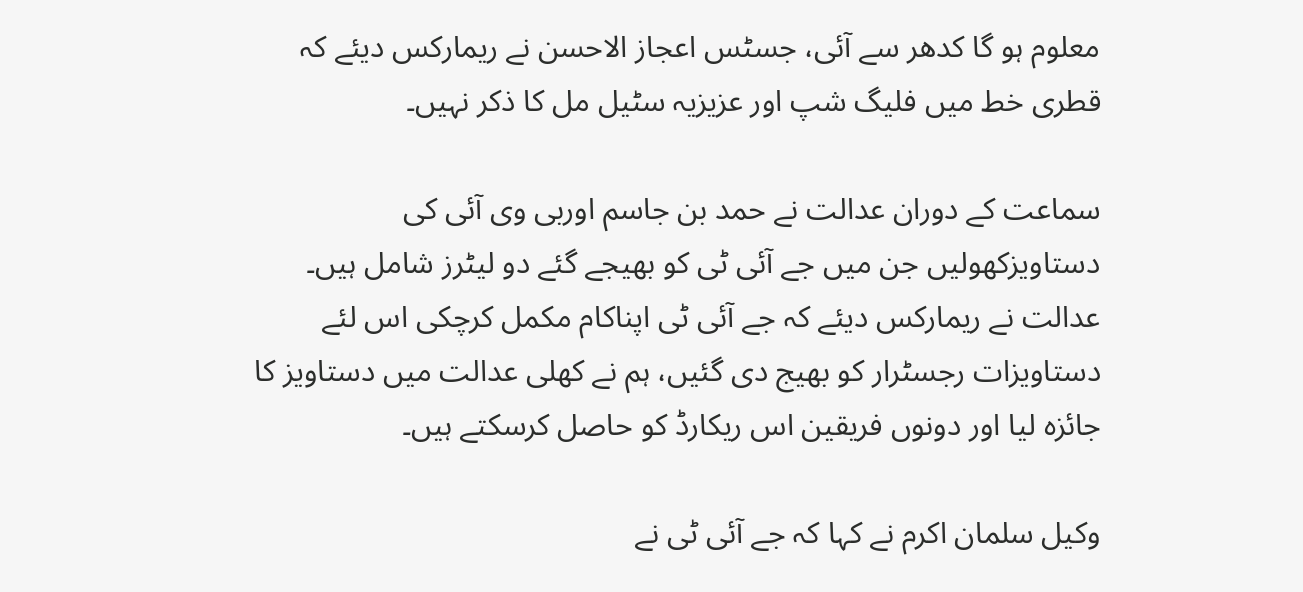معلوم ہو گا کدھر سے آئی، جسٹس اعجاز الاحسن نے ریمارکس دیئے کہ قطری خط میں فلیگ شپ اور عزیزیہ سٹیل مل کا ذکر نہیں۔

سماعت کے دوران عدالت نے حمد بن جاسم اوربی وی آئی کی دستاویزکھولیں جن میں جے آئی ٹی کو بھیجے گئے دو لیٹرز شامل ہیں۔ عدالت نے ریمارکس دیئے کہ جے آئی ٹی اپناکام مکمل کرچکی اس لئے دستاویزات رجسٹرار کو بھیج دی گئیں، ہم نے کھلی عدالت میں دستاویز کا جائزہ لیا اور دونوں فریقین اس ریکارڈ کو حاصل کرسکتے ہیں۔

وکیل سلمان اکرم نے کہا کہ جے آئی ٹی نے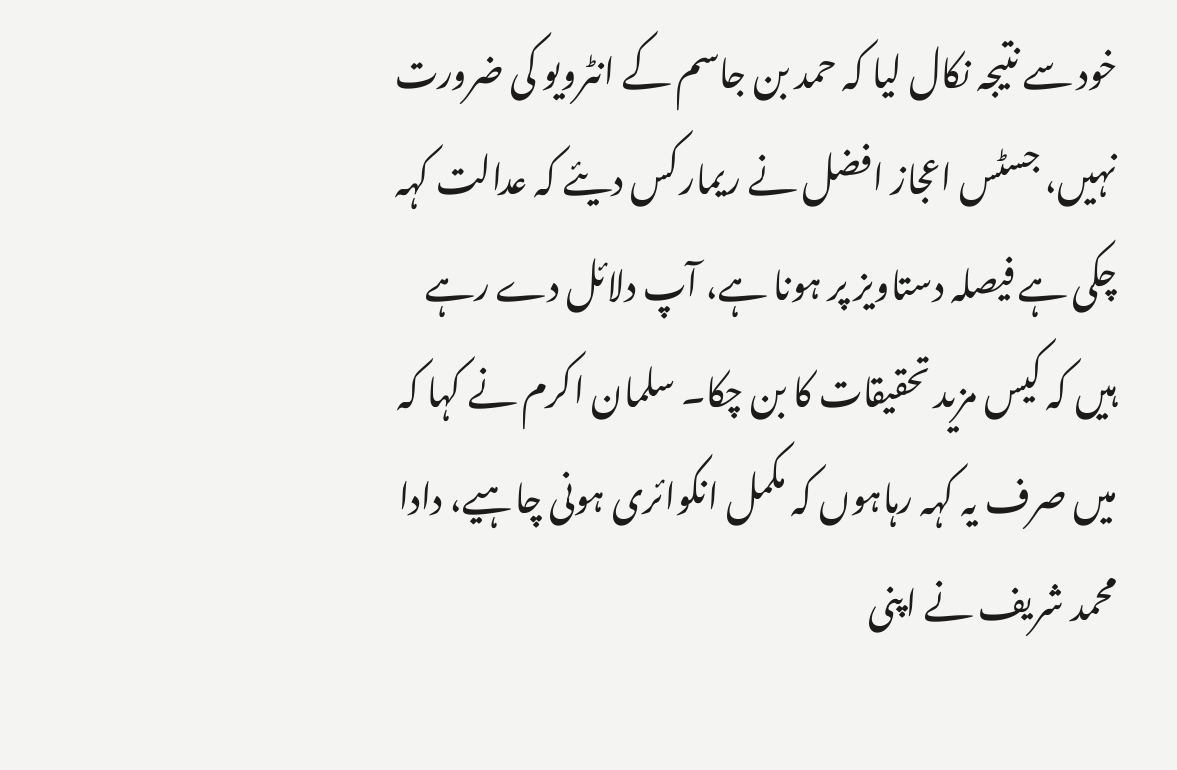خود سے نتیجہ نکال لیا کہ حمد بن جاسم کے انٹرویو کی ضرورت نہیں، جسٹس اعجاز افضل نے ریمارکس دیئے کہ عدالت کہہ چکی ہے فیصلہ دستاویز پر ہونا ہے، آپ دلائل دے رہے ہیں کہ کیس مزید تحقیقات کا بن چکا۔ سلمان اکرم نے کہا کہ میں صرف یہ کہہ رہاہوں کہ مکمل انکوائری ہونی چاہیے، دادا محمد شریف نے اپنی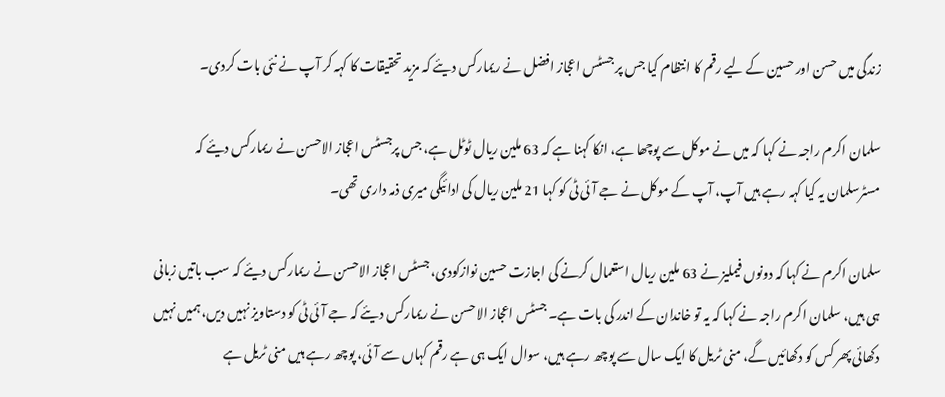زندگی میں حسن اور حسین کے لیے رقم کا انتظام کیا جس پر جسٹس اعجاز افضل نے ریمارکس دیئے کہ مزید تحقیقات کا کہہ کر آپ نے نئی بات کردی۔

سلمان اکرم راجہ نے کہا کہ میں نے موکل سے پوچھا ہے، انکا کہنا ہے کہ 63 ملین ریال ٹوٹل ہے، جس پرجسٹس اعجاز الاحسن نے ریمارکس دیئے کہ مسٹرسلمان یہ کیا کہہ رہے ہیں آپ، آپ کے موکل نے جے آئی ٹی کو کہا 21 ملین ریال کی ادائیگی میری ذمہ داری تھی۔

سلمان اکرم نے کہا کہ دونوں فیملیز نے 63 ملین ریال استعمال کرنے کی اجازت حسین نوازکودی، جسٹس اعجاز الاحسن نے ریمارکس دیئے کہ سب باتیں زبانی ہی ہیں، سلمان اکرم راجہ نے کہا کہ یہ تو خاندان کے اندر کی بات ہے۔ جسٹس اعجاز الاحسن نے ریمارکس دیئے کہ جے آئی ٹی کو دستاویز نہیں دیں، ہمیں نہیں دکھائی پھر کس کو دکھائیں گے، منی ٹریل کا ایک سال سے پوچھ رہے ہیں، سوال ایک ہی ہے رقم کہاں سے آئی، پوچھ رہے ہیں منی ٹریل ہے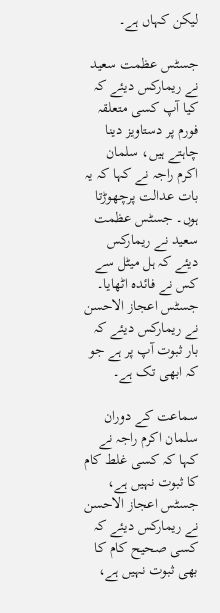لیکن کہاں ہے۔

جسٹس عظمت سعید نے ریمارکس دیئے کہ کیا آپ کسی متعلقہ فورم پر دستاویز دینا چاہتے ہیں، سلمان اکرم راجہ نے کہا کہ یہ بات عدالت پرچھوڑتا ہوں۔ جسٹس عظمت سعید نے ریمارکس دیئے کہ ہل میٹل سے کس نے فائدہ اٹھایا۔ جسٹس اعجاز الاحسن نے ریمارکس دیئے کہ بار ثبوت آپ پر ہے جو کہ ابھی تک ہے۔

سماعت کے دوران سلمان اکرم راجہ نے کہا کہ کسی غلط کام کا ثبوت نہیں ہے، جسٹس اعجاز الاحسن نے ریمارکس دیئے کہ کسی صحیح کام کا بھی ثبوت نہیں ہے،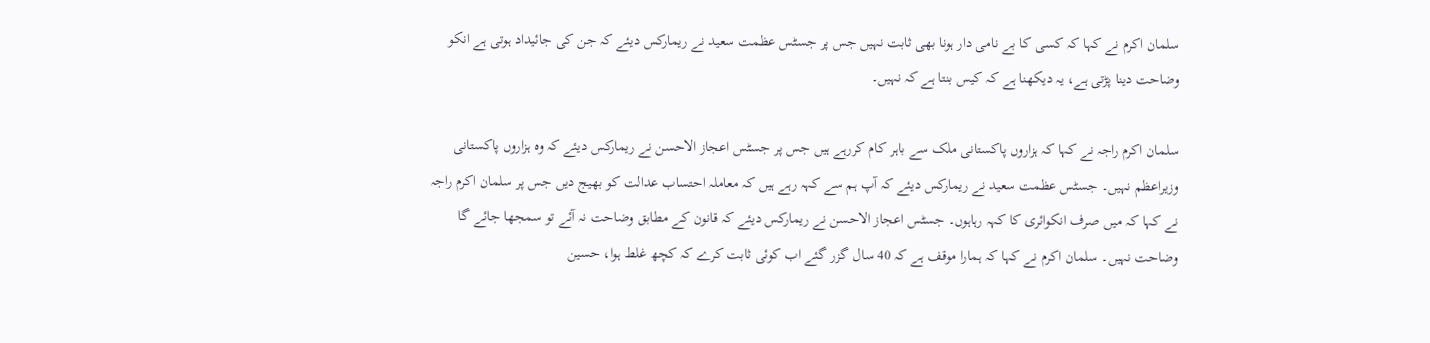سلمان اکرم نے کہا کہ کسی کا بے نامی دار ہونا بھی ثابت نہیں جس پر جسٹس عظمت سعید نے ریمارکس دیئے کہ جن کی جائیداد ہوتی ہے انکو وضاحت دینا پڑتی ہے، یہ دیکھنا ہے کہ کیس بنتا ہے کہ نہیں۔

سلمان اکرم راجہ نے کہا کہ ہزاروں پاکستانی ملک سے باہر کام کررہے ہیں جس پر جسٹس اعجاز الاحسن نے ریمارکس دیئے کہ وہ ہزاروں پاکستانی وزیراعظم نہیں۔ جسٹس عظمت سعید نے ریمارکس دیئے کہ آپ ہم سے کہہ رہے ہیں کہ معاملہ احتساب عدالت کو بھیج دیں جس پر سلمان اکرم راجہ نے کہا کہ میں صرف انکوائری کا کہہ رہاہوں۔ جسٹس اعجاز الاحسن نے ریمارکس دیئے کہ قانون کے مطابق وضاحت نہ آئے تو سمجھا جائے گا وضاحت نہیں۔ سلمان اکرم نے کہا کہ ہمارا موقف ہے کہ 40 سال گزر گئے اب کوئی ثابت کرے کہ کچھ غلط ہوا، حسین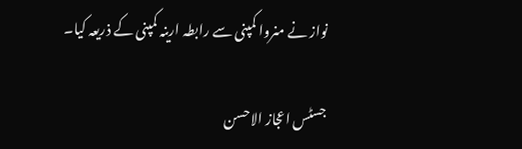نواز نے منروا کمپنی سے رابطہ ارینہ کمپنی کے ذریعہ کیا۔

جسٹس اعجاز الاحسن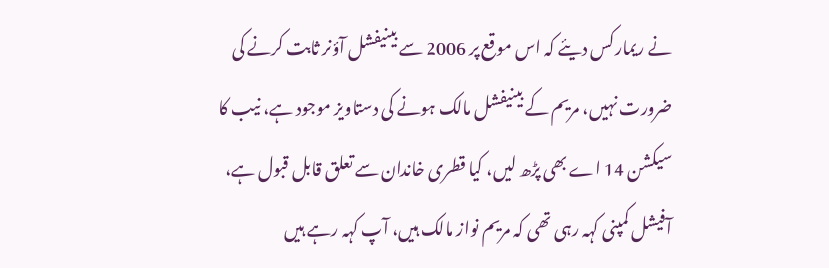نے ریمارکس دیئے کہ اس موقع پر 2006 سے بینیفشل آؤنر ثابت کرنے کی ضرورت نہیں، مریم کے بینیفشل مالک ہونے کی دستاویز موجود ہے، نیب کا سیکشن 14 اے بھی پڑھ لیں، کیا قطری خاندان سے تعلق قابل قبول ہے، آفیشل کمپنی کہہ رہی تھی کہ مریم نواز مالک ہیں، آپ کہہ رہے ہیں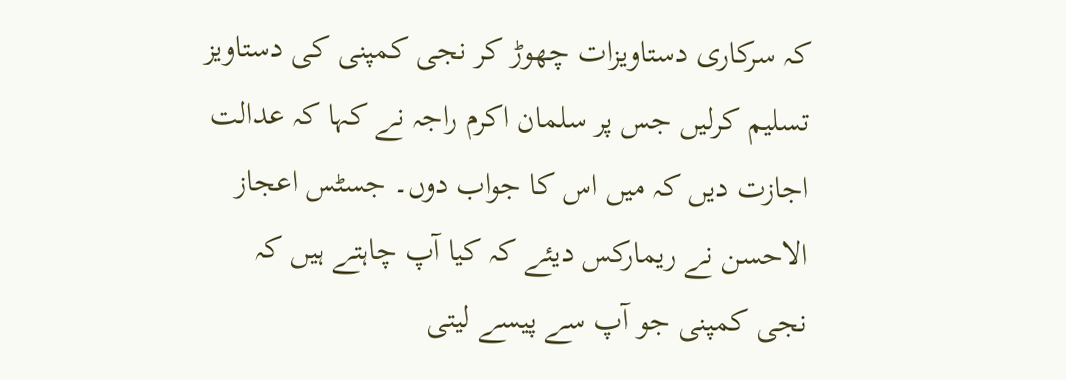کہ سرکاری دستاویزات چھوڑ کر نجی کمپنی کی دستاویز تسلیم کرلیں جس پر سلمان اکرم راجہ نے کہا کہ عدالت اجازت دیں کہ میں اس کا جواب دوں۔ جسٹس اعجاز الاحسن نے ریمارکس دیئے کہ کیا آپ چاہتے ہیں کہ نجی کمپنی جو آپ سے پیسے لیتی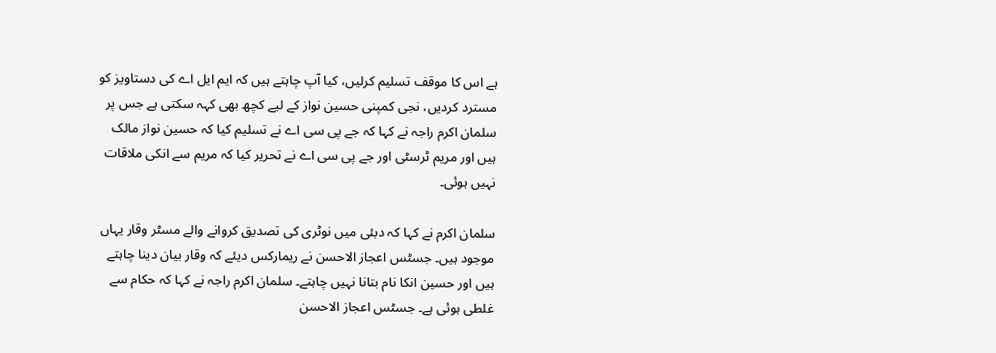ہے اس کا موقف تسلیم کرلیں، کیا آپ چاہتے ہیں کہ ایم ایل اے کی دستاویز کو مسترد کردیں، نجی کمپنی حسین نواز کے لیے کچھ بھی کہہ سکتی ہے جس پر سلمان اکرم راجہ نے کہا کہ جے پی سی اے نے تسلیم کیا کہ حسین نواز مالک ہیں اور مریم ٹرسٹی اور جے پی سی اے نے تحریر کیا کہ مریم سے انکی ملاقات نہیں ہوئی۔

سلمان اکرم نے کہا کہ دبئی میں نوٹری کی تصدیق کروانے والے مسٹر وقار یہاں موجود ہیں۔ جسٹس اعجاز الاحسن نے ریمارکس دیئے کہ وقار بیان دینا چاہتے ہیں اور حسین انکا نام بتانا نہیں چاہتے۔ سلمان اکرم راجہ نے کہا کہ حکام سے غلطی ہوئی ہے۔ جسٹس اعجاز الاحسن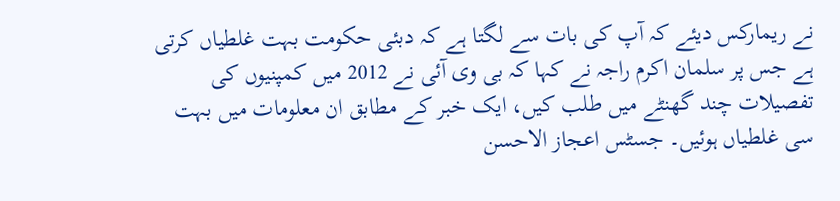نے ریمارکس دیئے کہ آپ کی بات سے لگتا ہے کہ دبئی حکومت بہت غلطیاں کرتی ہے جس پر سلمان اکرم راجہ نے کہا کہ بی وی آئی نے 2012 میں کمپنیوں کی تفصیلات چند گھنٹے میں طلب کیں، ایک خبر کے مطابق ان معلومات میں بہت سی غلطیاں ہوئیں۔ جسٹس اعجاز الاحسن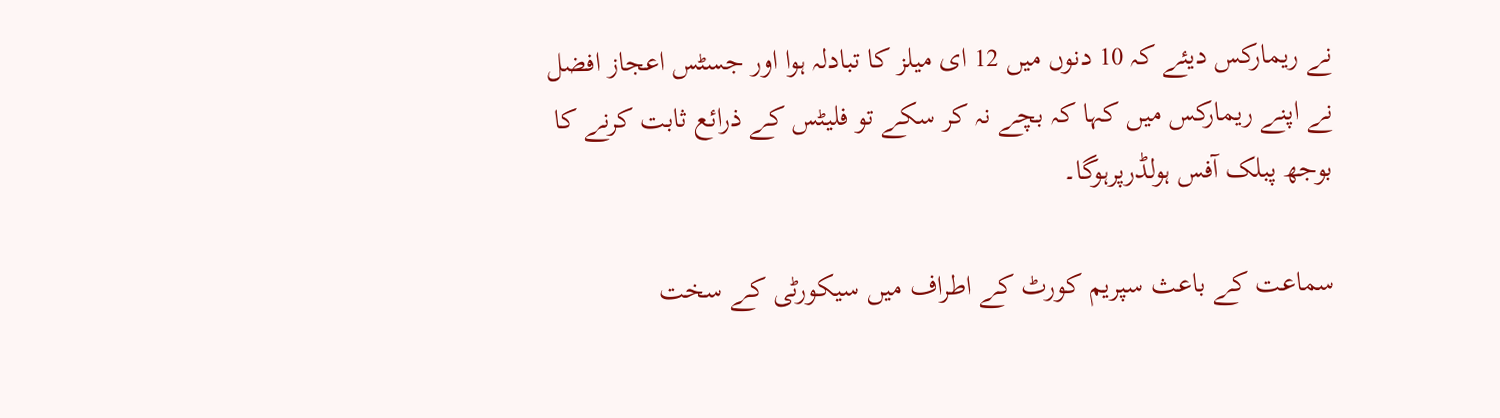نے ریمارکس دیئے کہ 10 دنوں میں 12 ای میلز کا تبادلہ ہوا اور جسٹس اعجاز افضل نے اپنے ریمارکس میں کہا کہ بچے نہ کر سکے تو فلیٹس کے ذرائع ثابت کرنے کا بوجھ پبلک آفس ہولڈرپرہوگا۔

سماعت کے باعث سپریم کورٹ کے اطراف میں سیکورٹی کے سخت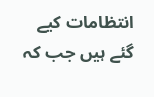انتظامات کیے گئے ہیں جب کہ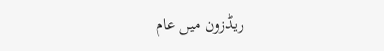ریڈزون میں عام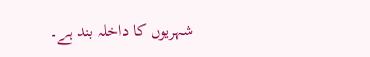شہریوں کا داخلہ بند ہے۔